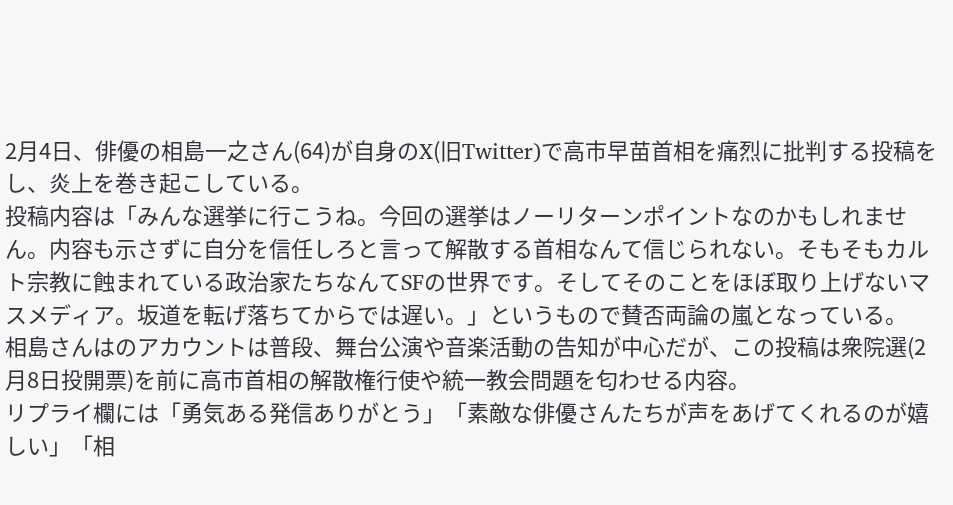2月4日、俳優の相島一之さん(64)が自身のX(旧Twitter)で高市早苗首相を痛烈に批判する投稿をし、炎上を巻き起こしている。
投稿内容は「みんな選挙に行こうね。今回の選挙はノーリターンポイントなのかもしれません。内容も示さずに自分を信任しろと言って解散する首相なんて信じられない。そもそもカルト宗教に蝕まれている政治家たちなんてSFの世界です。そしてそのことをほぼ取り上げないマスメディア。坂道を転げ落ちてからでは遅い。」というもので賛否両論の嵐となっている。
相島さんはのアカウントは普段、舞台公演や音楽活動の告知が中心だが、この投稿は衆院選(2月8日投開票)を前に高市首相の解散権行使や統一教会問題を匂わせる内容。
リプライ欄には「勇気ある発信ありがとう」「素敵な俳優さんたちが声をあげてくれるのが嬉しい」「相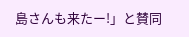島さんも来たー!」と賛同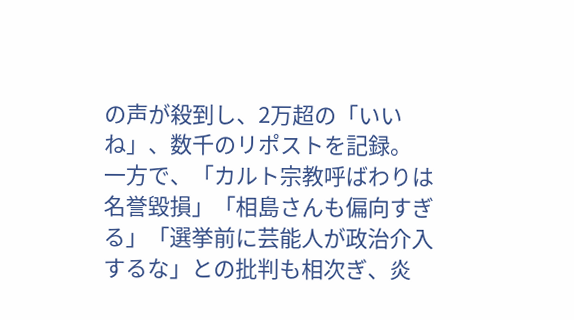の声が殺到し、2万超の「いいね」、数千のリポストを記録。
一方で、「カルト宗教呼ばわりは名誉毀損」「相島さんも偏向すぎる」「選挙前に芸能人が政治介入するな」との批判も相次ぎ、炎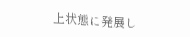上状態に発展し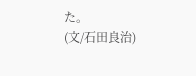た。
(文/石田良治)